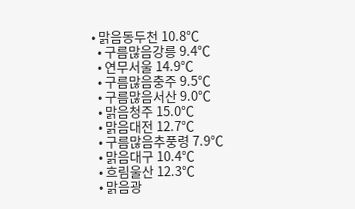• 맑음동두천 10.8℃
  • 구름많음강릉 9.4℃
  • 연무서울 14.9℃
  • 구름많음충주 9.5℃
  • 구름많음서산 9.0℃
  • 맑음청주 15.0℃
  • 맑음대전 12.7℃
  • 구름많음추풍령 7.9℃
  • 맑음대구 10.4℃
  • 흐림울산 12.3℃
  • 맑음광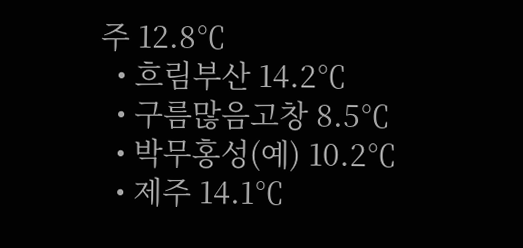주 12.8℃
  • 흐림부산 14.2℃
  • 구름많음고창 8.5℃
  • 박무홍성(예) 10.2℃
  • 제주 14.1℃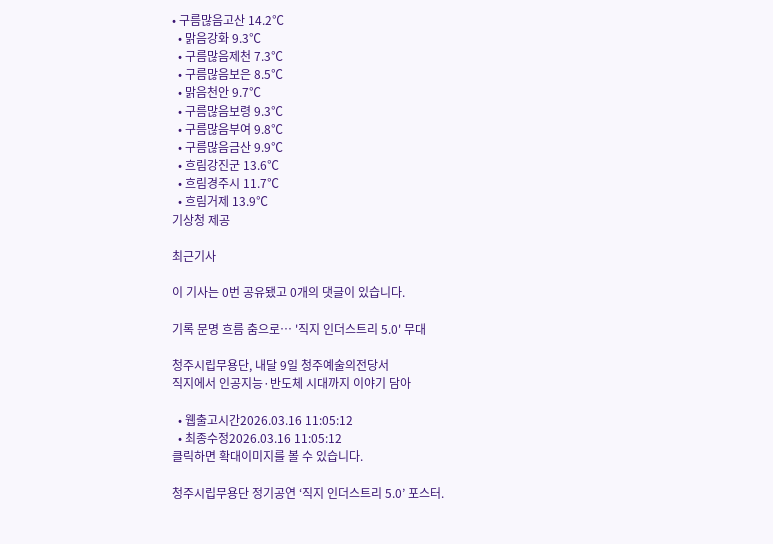• 구름많음고산 14.2℃
  • 맑음강화 9.3℃
  • 구름많음제천 7.3℃
  • 구름많음보은 8.5℃
  • 맑음천안 9.7℃
  • 구름많음보령 9.3℃
  • 구름많음부여 9.8℃
  • 구름많음금산 9.9℃
  • 흐림강진군 13.6℃
  • 흐림경주시 11.7℃
  • 흐림거제 13.9℃
기상청 제공

최근기사

이 기사는 0번 공유됐고 0개의 댓글이 있습니다.

기록 문명 흐름 춤으로… '직지 인더스트리 5.0' 무대

청주시립무용단, 내달 9일 청주예술의전당서
직지에서 인공지능·반도체 시대까지 이야기 담아

  • 웹출고시간2026.03.16 11:05:12
  • 최종수정2026.03.16 11:05:12
클릭하면 확대이미지를 볼 수 있습니다.

청주시립무용단 정기공연 ‘직지 인더스트리 5.0’ 포스터.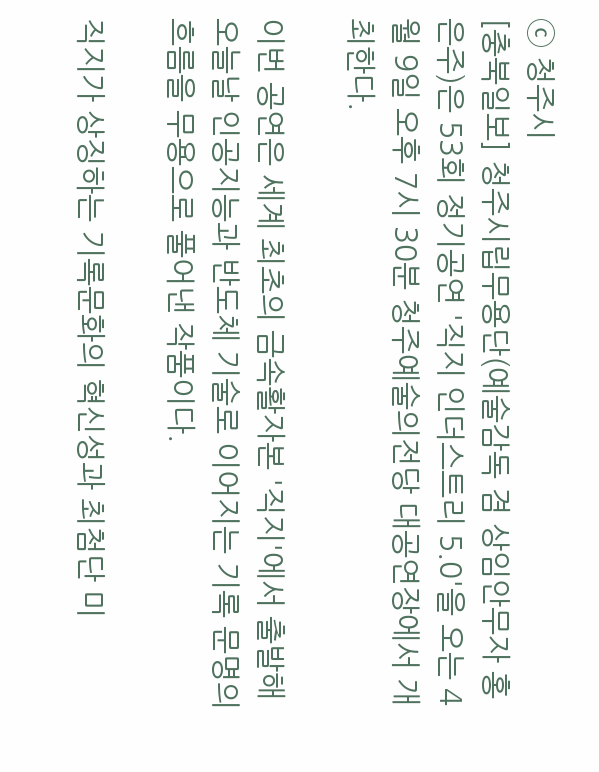ⓒ 청주시
[충북일보] 청주시립무용단(예술감독 겸 상임안무자 홍은주)은 53회 정기공연 '직지 인더스트리 5.0'을 오는 4월 9일 오후 7시 30분 청주예술의전당 대공연장에서 개최한다.

이번 공연은 세계 최초의 금속활자본 '직지'에서 출발해 오늘날 인공지능과 반도체 기술로 이어지는 기록 문명의 흐름을 무용으로 풀어낸 작품이다.

직지가 상징하는 기록문화의 혁신성과 최첨단 미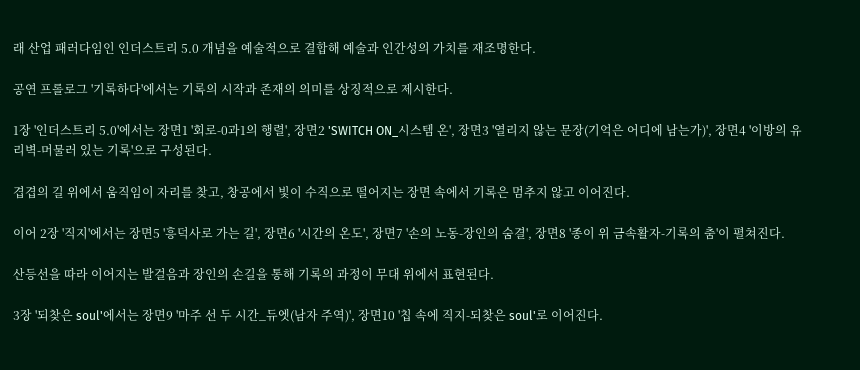래 산업 패러다임인 인더스트리 5.0 개념을 예술적으로 결합해 예술과 인간성의 가치를 재조명한다.

공연 프롤로그 '기록하다'에서는 기록의 시작과 존재의 의미를 상징적으로 제시한다.

1장 '인더스트리 5.0'에서는 장면1 '회로-0과1의 행렬', 장면2 'SWITCH ON_시스템 온', 장면3 '열리지 않는 문장(기억은 어디에 남는가)', 장면4 '이방의 유리벽-머물러 있는 기록'으로 구성된다.

겹겹의 길 위에서 움직임이 자리를 찾고, 창공에서 빛이 수직으로 떨어지는 장면 속에서 기록은 멈추지 않고 이어진다.

이어 2장 '직지'에서는 장면5 '흥덕사로 가는 길', 장면6 '시간의 온도', 장면7 '손의 노동-장인의 숨결', 장면8 '종이 위 금속활자-기록의 춤'이 펼쳐진다.

산등선을 따라 이어지는 발걸음과 장인의 손길을 통해 기록의 과정이 무대 위에서 표현된다.

3장 '되찾은 soul'에서는 장면9 '마주 선 두 시간_듀엣(남자 주역)', 장면10 '칩 속에 직지-되찾은 soul'로 이어진다.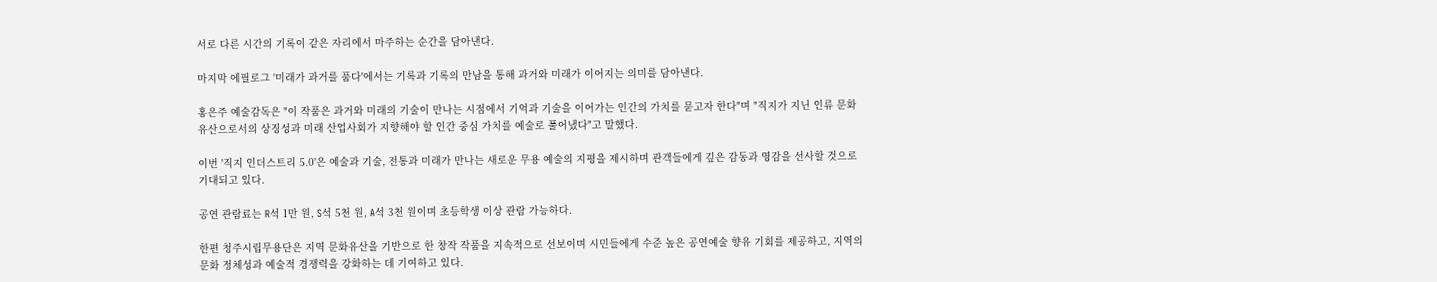서로 다른 시간의 기록이 같은 자리에서 마주하는 순간을 담아낸다.

마지막 에필로그 '미래가 과거를 품다'에서는 기록과 기록의 만남을 통해 과거와 미래가 이어지는 의미를 담아낸다.

홍은주 예술감독은 "이 작품은 과거와 미래의 기술이 만나는 시점에서 기억과 기술을 이어가는 인간의 가치를 묻고자 한다"며 "직지가 지닌 인류 문화유산으로서의 상징성과 미래 산업사회가 지향해야 할 인간 중심 가치를 예술로 풀어냈다"고 말했다.

이번 '직지 인더스트리 5.0'은 예술과 기술, 전통과 미래가 만나는 새로운 무용 예술의 지평을 제시하며 관객들에게 깊은 감동과 영감을 선사할 것으로 기대되고 있다.

공연 관람료는 R석 1만 원, S석 5천 원, A석 3천 원이며 초등학생 이상 관람 가능하다.

한편 청주시립무용단은 지역 문화유산을 기반으로 한 창작 작품을 지속적으로 선보이며 시민들에게 수준 높은 공연예술 향유 기회를 제공하고, 지역의 문화 정체성과 예술적 경쟁력을 강화하는 데 기여하고 있다.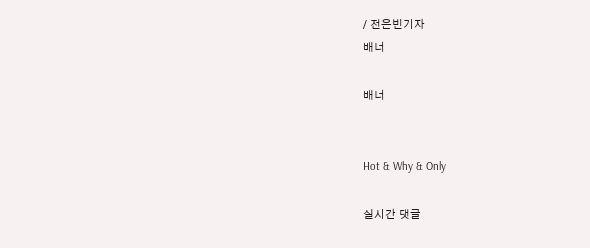/ 전은빈기자
배너

배너


Hot & Why & Only

실시간 댓글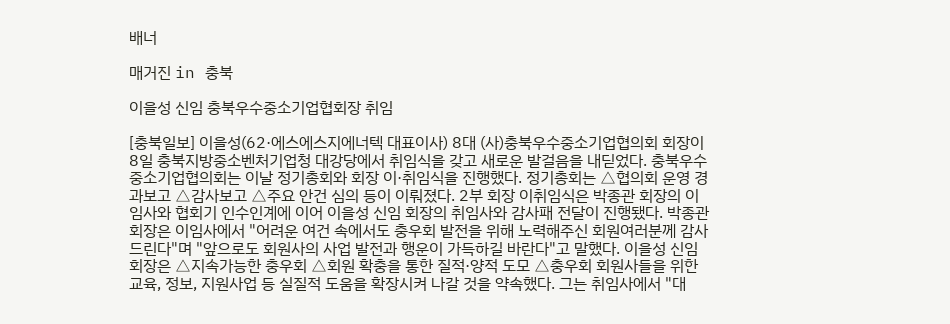배너

매거진 in 충북

이을성 신임 충북우수중소기업협회장 취임

[충북일보] 이을성(62·에스에스지에너텍 대표이사) 8대 (사)충북우수중소기업협의회 회장이 8일 충북지방중소벤처기업청 대강당에서 취임식을 갖고 새로운 발걸음을 내딛었다. 충북우수중소기업협의회는 이날 정기총회와 회장 이·취임식을 진행했다. 정기총회는 △협의회 운영 경과보고 △감사보고 △주요 안건 심의 등이 이뤄졌다. 2부 회장 이취임식은 박종관 회장의 이임사와 협회기 인수인계에 이어 이을성 신임 회장의 취임사와 감사패 전달이 진행됐다. 박종관 회장은 이임사에서 "어려운 여건 속에서도 충우회 발전을 위해 노력해주신 회원여러분께 감사드린다"며 "앞으로도 회원사의 사업 발전과 행운이 가득하길 바란다"고 말했다. 이을성 신임 회장은 △지속가능한 충우회 △회원 확충을 통한 질적·양적 도모 △충우회 회원사들을 위한 교육, 정보, 지원사업 등 실질적 도움을 확장시켜 나갈 것을 약속했다. 그는 취임사에서 "대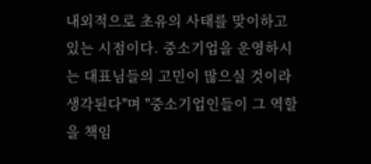내외적으로 초유의 사태를 맞이하고 있는 시점이다. 중소기업을 운영하시는 대표님들의 고민이 많으실 것이라 생각된다"며 "중소기업인들이 그 역할을 책임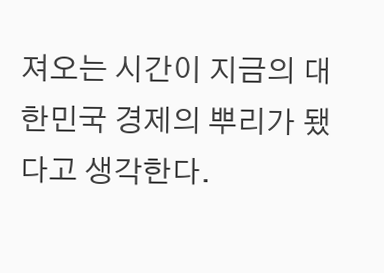져오는 시간이 지금의 대한민국 경제의 뿌리가 됐다고 생각한다.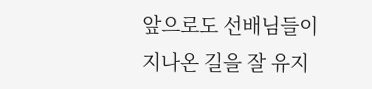앞으로도 선배님들이 지나온 길을 잘 유지